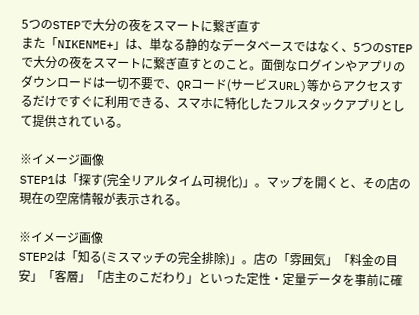5つのSTEPで大分の夜をスマートに繋ぎ直す
また「NIKENME+」は、単なる静的なデータベースではなく、5つのSTEPで大分の夜をスマートに繋ぎ直すとのこと。面倒なログインやアプリのダウンロードは一切不要で、QRコード(サービスURL)等からアクセスするだけですぐに利用できる、スマホに特化したフルスタックアプリとして提供されている。

※イメージ画像
STEP1は「探す(完全リアルタイム可視化)」。マップを開くと、その店の現在の空席情報が表示される。

※イメージ画像
STEP2は「知る(ミスマッチの完全排除)」。店の「雰囲気」「料金の目安」「客層」「店主のこだわり」といった定性・定量データを事前に確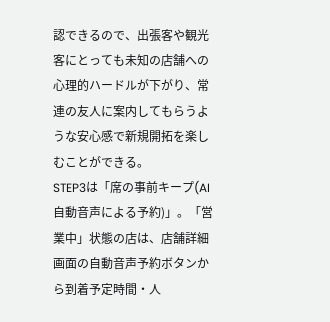認できるので、出張客や観光客にとっても未知の店舗への心理的ハードルが下がり、常連の友人に案内してもらうような安心感で新規開拓を楽しむことができる。
STEP3は「席の事前キープ(AI自動音声による予約)」。「営業中」状態の店は、店舗詳細画面の自動音声予約ボタンから到着予定時間・人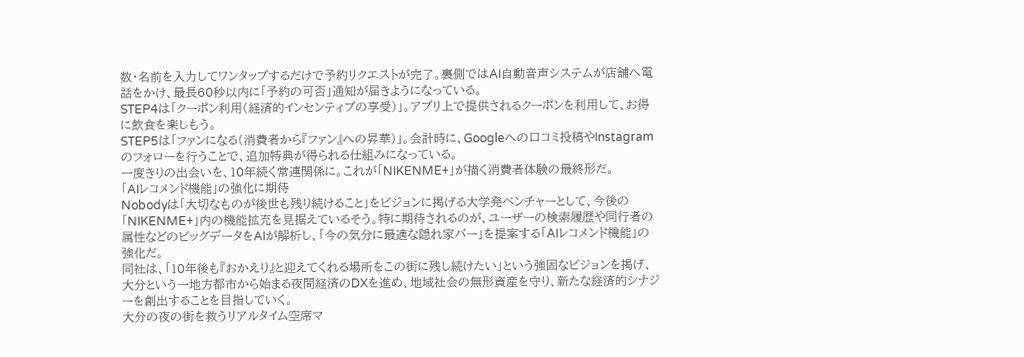数・名前を入力してワンタップするだけで予約リクエストが完了。裏側ではAI自動音声システムが店舗へ電話をかけ、最長60秒以内に「予約の可否」通知が届きようになっている。
STEP4は「クーポン利用(経済的インセンティブの享受)」。アプリ上で提供されるクーポンを利用して、お得に飲食を楽しもう。
STEP5は「ファンになる(消費者から『ファン』への昇華)」。会計時に、Googleへの口コミ投稿やInstagramのフォローを行うことで、追加特典が得られる仕組みになっている。
一度きりの出会いを、10年続く常連関係に。これが「NIKENME+」が描く消費者体験の最終形だ。
「AIレコメンド機能」の強化に期待
Nobodyは「大切なものが後世も残り続けること」をビジョンに掲げる大学発ベンチャーとして、今後の「NIKENME+」内の機能拡充を見据えているそう。特に期待されるのが、ユーザーの検索履歴や同行者の属性などのビッグデータをAIが解析し、「今の気分に最適な隠れ家バー」を提案する「AIレコメンド機能」の強化だ。
同社は、「10年後も『おかえり』と迎えてくれる場所をこの街に残し続けたい」という強固なビジョンを掲げ、大分という一地方都市から始まる夜間経済のDXを進め、地域社会の無形資産を守り、新たな経済的シナジーを創出することを目指していく。
大分の夜の街を救うリアルタイム空席マ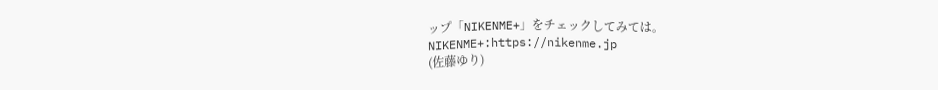ップ「NIKENME+」をチェックしてみては。
NIKENME+:https://nikenme.jp
(佐藤ゆり)